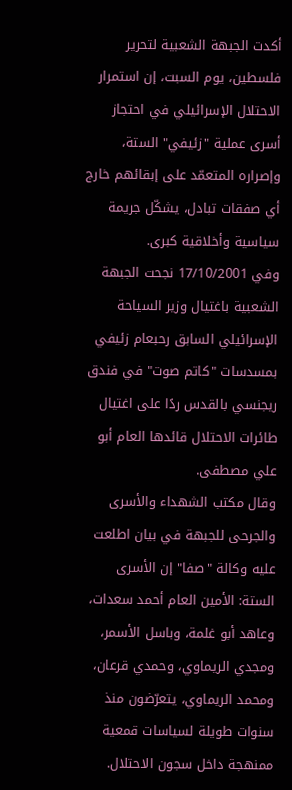أكدت الجبهة الشعبية لتحرير فلسطين، يوم السبت، إن استمرار الاحتلال الإسرائيلي في احتجاز أسرى عملية "زئيفي" الستة، وإصراره المتعمّد على إبقائهم خارج أي صفقات تبادل، يشكّل جريمة سياسية وأخلاقية كبرى.
وفي 17/10/2001 نجحت الجبهة الشعبية باغتيال وزير السياحة الإسرائيلي السابق رحبعام زئيفي بمسدسات "كاتم صوت" في فندق ريجنسي بالقدس ردًا على اغتيال طائرات الاحتلال قائدها العام أبو علي مصطفى.
وقال مكتب الشهداء والأسرى والجرحى للجبهة في بيان اطلعت عليه وكالة "صفا" إن الأسرى الستة: الأمين العام أحمد سعدات، وعاهد أبو غلمة، وباسل الأسمر، ومجدي الريماوي، وحمدي قرعان، ومحمد الريماوي، يتعرّضون منذ سنوات طويلة لسياسات قمعية ممنهجة داخل سجون الاحتلال.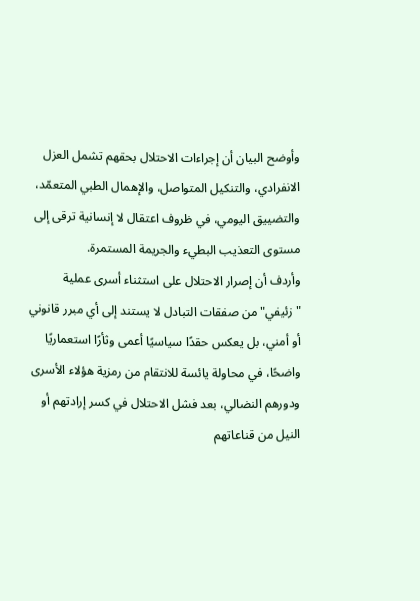وأوضح البيان أن إجراءات الاحتلال بحقهم تشمل العزل الانفرادي، والتنكيل المتواصل، والإهمال الطبي المتعمّد، والتضييق اليومي، في ظروف اعتقال لا إنسانية ترقى إلى مستوى التعذيب البطيء والجريمة المستمرة.
وأردف أن إصرار الاحتلال على استثناء أسرى عملية "زئيفي" من صفقات التبادل لا يستند إلى أي مبرر قانوني أو أمني، بل يعكس حقدًا سياسيًا أعمى وثأرًا استعماريًا واضحًا، في محاولة يائسة للانتقام من رمزية هؤلاء الأسرى ودورهم النضالي، بعد فشل الاحتلال في كسر إرادتهم أو النيل من قناعاتهم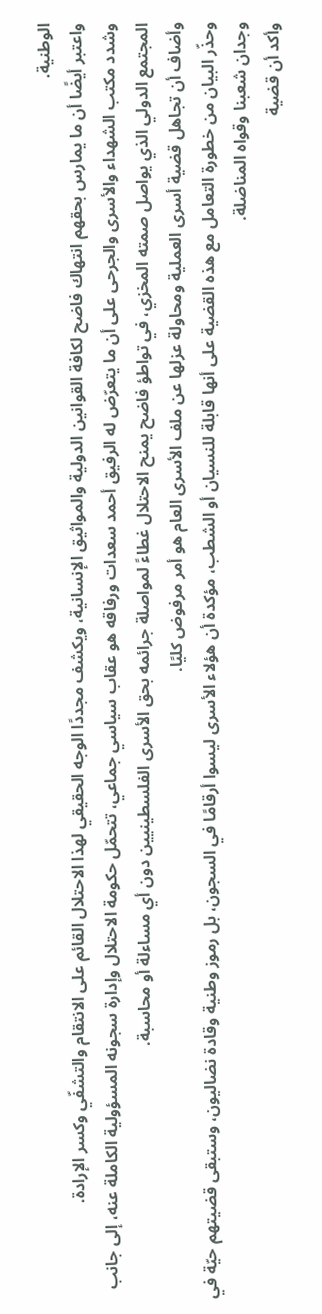الوطنية.
واعتبر أيضًا أن ما يمارس بحقهم انتهاك فاضح لكافة القوانين الدولية والمواثيق الإنسانية، ويكشف مجددًا الوجه الحقيقي لهذا الاحتلال القائم على الانتقام والتشفّي وكسر الإرادة.
وشدد مكتب الشهداء والأسرى والجرحى على أن ما يتعرّض له الرفيق أحمد سعدات ورفاقه هو عقاب سياسي جماعي، تتحمّل حكومة الاحتلال وإدارة سجونه المسؤولية الكاملة عنه، إلى جانب المجتمع الدولي الذي يواصل صمته المخزي، في تواطؤ فاضح يمنح الاحتلال غطاءً لمواصلة جرائمه بحق الأسرى الفلسطينيين دون أي مساءلة أو محاسبة.
وأضاف أن تجاهل قضية أسرى العملية ومحاولة عزلها عن ملف الأسرى العام هو أمر مرفوض كليًا.
وحذّر البيان من خطورة التعامل مع هذه القضية على أنها قابلة للنسيان أو الشطب، مؤكدة أن هؤلاء الأسرى ليسوا أرقامًا في السجون، بل رموز وطنية وقادة نضاليون، وستبقى قضيتهم حيّة في وجدان شعبنا وقواه المناضلة.
وأكد أن قضية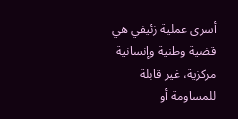أسرى عملية زئيفي هي قضية وطنية وإنسانية مركزية، غير قابلة للمساومة أو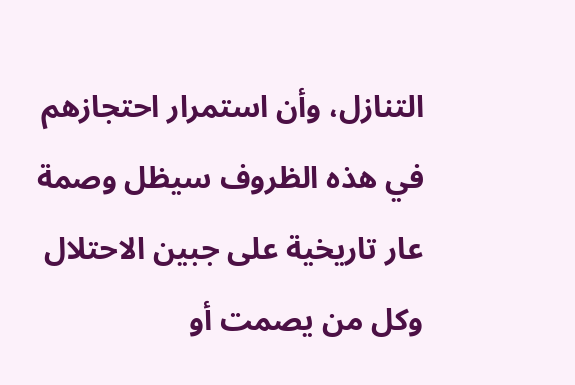التنازل، وأن استمرار احتجازهم في هذه الظروف سيظل وصمة عار تاريخية على جبين الاحتلال وكل من يصمت أو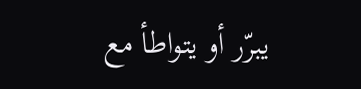يبرّر أو يتواطأ مع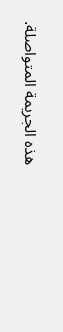هذه الجريمة المتواصلة.